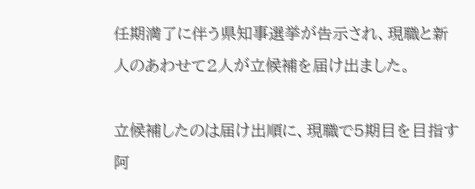任期満了に伴う県知事選挙が告示され、現職と新人のあわせて2人が立候補を届け出ました。

立候補したのは届け出順に、現職で5期目を目指す阿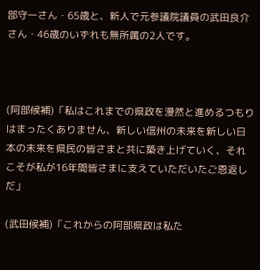部守一さん・65歳と、新人で元参議院議員の武田良介さん・46歳のいずれも無所属の2人です。



(阿部候補)「私はこれまでの県政を漫然と進めるつもりはまったくありません、新しい信州の未来を新しい日本の未来を県民の皆さまと共に築き上げていく、それこそが私が16年間皆さまに支えていただいたご恩返しだ」

(武田候補)「これからの阿部県政は私た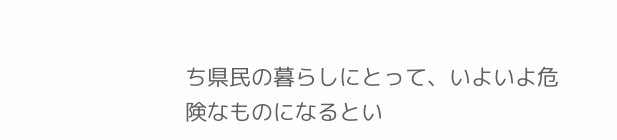ち県民の暮らしにとって、いよいよ危険なものになるとい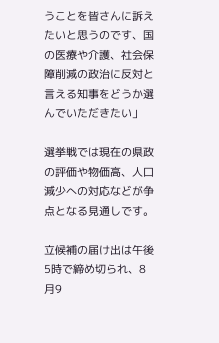うことを皆さんに訴えたいと思うのです、国の医療や介護、社会保障削減の政治に反対と言える知事をどうか選んでいただきたい」

選挙戦では現在の県政の評価や物価高、人口減少への対応などが争点となる見通しです。

立候補の届け出は午後5時で締め切られ、8月9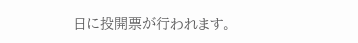日に投開票が行われます。